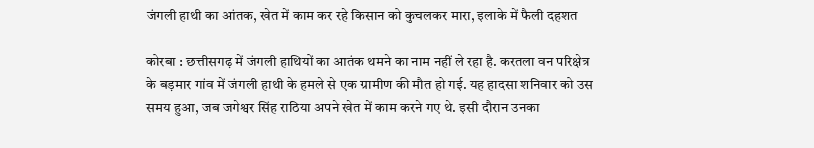जंगली हाथी का आंतक, खेत में काम कर रहे किसान को कुचलकर मारा, इलाके में फैली दहशत

कोरबा : छत्तीसगढ़ में जंगली हाथियों का आतंक थमने का नाम नहीं ले रहा है. करतला वन परिक्षेत्र के बड़मार गांव में जंगली हाथी के हमले से एक ग्रामीण की मौत हो गई. यह हादसा शनिवार को उस समय हुआ, जब जगेश्वर सिंह राठिया अपने खेत में काम करने गए थे. इसी दौरान उनका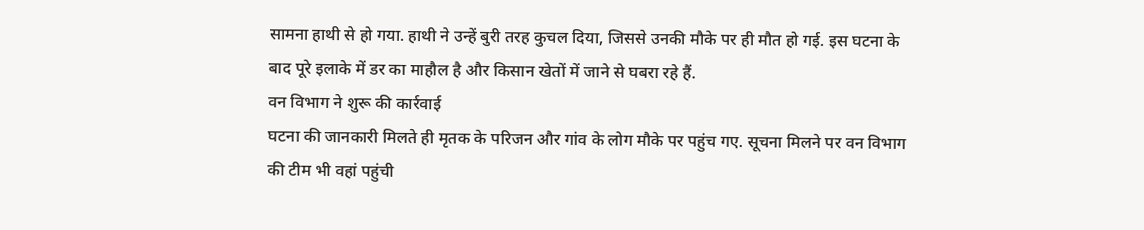सामना हाथी से हो गया. हाथी ने उन्हें बुरी तरह कुचल दिया, जिससे उनकी मौके पर ही मौत हो गई. इस घटना के बाद पूरे इलाके में डर का माहौल है और किसान खेतों में जाने से घबरा रहे हैं.
वन विभाग ने शुरू की कार्रवाई
घटना की जानकारी मिलते ही मृतक के परिजन और गांव के लोग मौके पर पहुंच गए. सूचना मिलने पर वन विभाग की टीम भी वहां पहुंची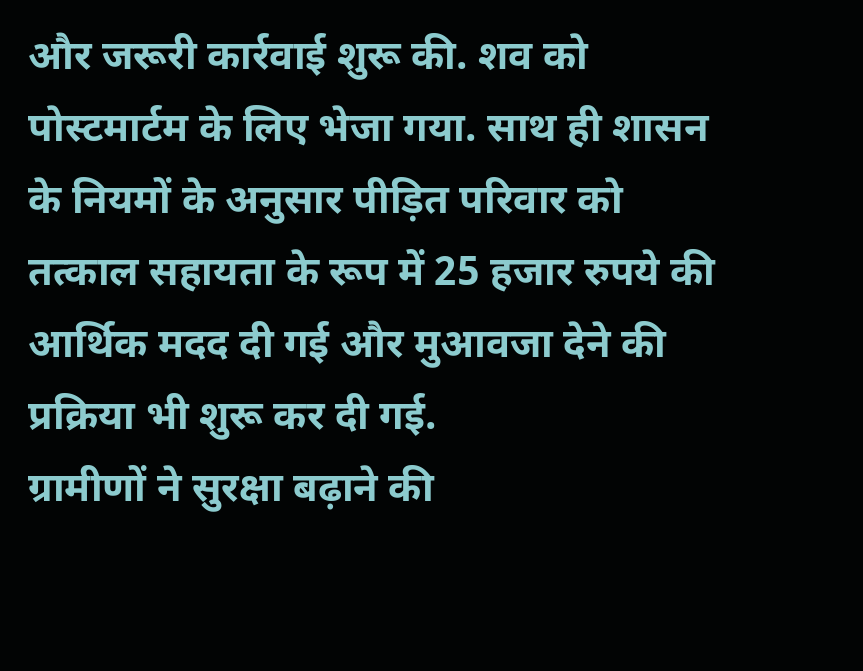और जरूरी कार्रवाई शुरू की. शव को पोस्टमार्टम के लिए भेजा गया. साथ ही शासन के नियमों के अनुसार पीड़ित परिवार को तत्काल सहायता के रूप में 25 हजार रुपये की आर्थिक मदद दी गई और मुआवजा देने की प्रक्रिया भी शुरू कर दी गई.
ग्रामीणों ने सुरक्षा बढ़ाने की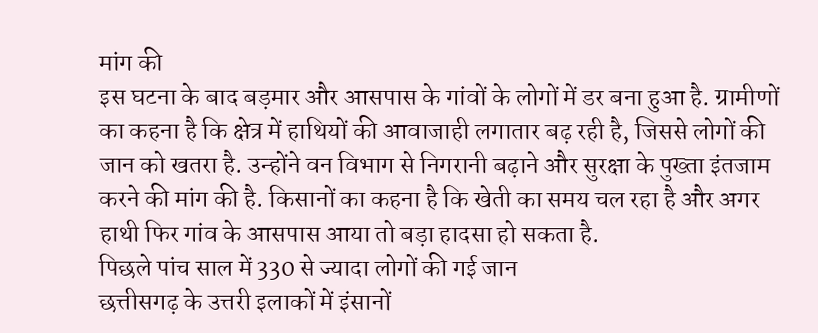मांग की
इस घटना के बाद बड़मार और आसपास के गांवों के लोगों में डर बना हुआ है. ग्रामीणों का कहना है कि क्षेत्र में हाथियों की आवाजाही लगातार बढ़ रही है, जिससे लोगों की जान को खतरा है. उन्होंने वन विभाग से निगरानी बढ़ाने और सुरक्षा के पुख्ता इंतजाम करने की मांग की है. किसानों का कहना है कि खेती का समय चल रहा है और अगर हाथी फिर गांव के आसपास आया तो बड़ा हादसा हो सकता है.
पिछले पांच साल में 330 से ज्यादा लोगों की गई जान
छत्तीसगढ़ के उत्तरी इलाकों में इंसानों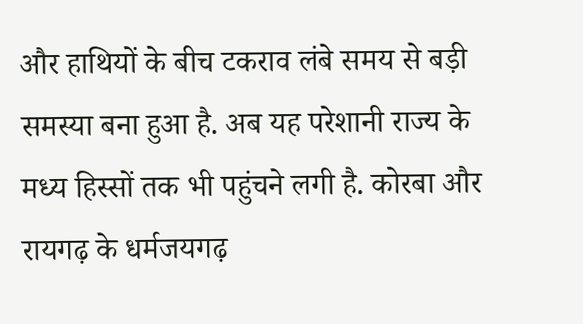और हाथियों के बीच टकराव लंबे समय से बड़ी समस्या बना हुआ है. अब यह परेशानी राज्य के मध्य हिस्सों तक भी पहुंचने लगी है. कोरबा और रायगढ़ के धर्मजयगढ़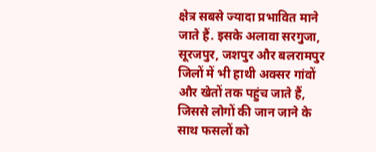क्षेत्र सबसे ज्यादा प्रभावित माने जाते हैं. इसके अलावा सरगुजा, सूरजपुर, जशपुर और बलरामपुर जिलों में भी हाथी अक्सर गांवों और खेतों तक पहुंच जाते हैं, जिससे लोगों की जान जाने के साथ फसलों को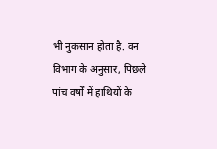भी नुकसान होता है. वन विभाग के अनुसार, पिछले पांच वर्षों में हाथियों के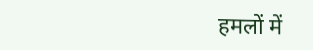हमलों में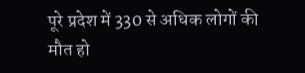पूरे प्रदेश में 330 से अधिक लोगों की मौत हो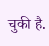चुकी है.